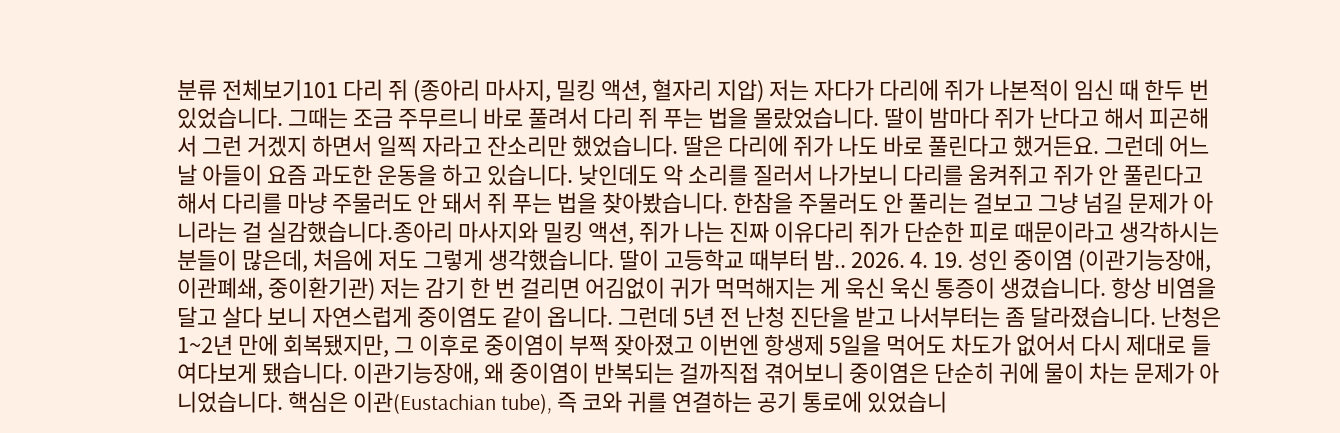분류 전체보기101 다리 쥐 (종아리 마사지, 밀킹 액션, 혈자리 지압) 저는 자다가 다리에 쥐가 나본적이 임신 때 한두 번 있었습니다. 그때는 조금 주무르니 바로 풀려서 다리 쥐 푸는 법을 몰랐었습니다. 딸이 밤마다 쥐가 난다고 해서 피곤해서 그런 거겠지 하면서 일찍 자라고 잔소리만 했었습니다. 딸은 다리에 쥐가 나도 바로 풀린다고 했거든요. 그런데 어느 날 아들이 요즘 과도한 운동을 하고 있습니다. 낮인데도 악 소리를 질러서 나가보니 다리를 움켜쥐고 쥐가 안 풀린다고 해서 다리를 마냥 주물러도 안 돼서 쥐 푸는 법을 찾아봤습니다. 한참을 주물러도 안 풀리는 걸보고 그냥 넘길 문제가 아니라는 걸 실감했습니다.종아리 마사지와 밀킹 액션, 쥐가 나는 진짜 이유다리 쥐가 단순한 피로 때문이라고 생각하시는 분들이 많은데, 처음에 저도 그렇게 생각했습니다. 딸이 고등학교 때부터 밤.. 2026. 4. 19. 성인 중이염 (이관기능장애, 이관폐쇄, 중이환기관) 저는 감기 한 번 걸리면 어김없이 귀가 먹먹해지는 게 욱신 욱신 통증이 생겼습니다. 항상 비염을 달고 살다 보니 자연스럽게 중이염도 같이 옵니다. 그런데 5년 전 난청 진단을 받고 나서부터는 좀 달라졌습니다. 난청은 1~2년 만에 회복됐지만, 그 이후로 중이염이 부쩍 잦아졌고 이번엔 항생제 5일을 먹어도 차도가 없어서 다시 제대로 들여다보게 됐습니다. 이관기능장애, 왜 중이염이 반복되는 걸까직접 겪어보니 중이염은 단순히 귀에 물이 차는 문제가 아니었습니다. 핵심은 이관(Eustachian tube), 즉 코와 귀를 연결하는 공기 통로에 있었습니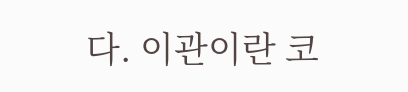다. 이관이란 코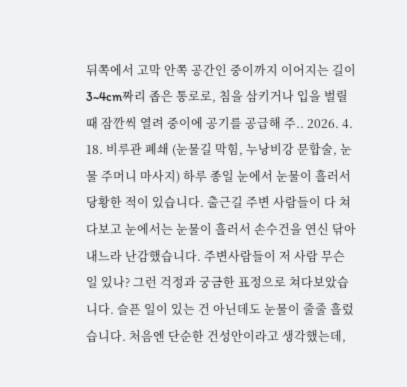뒤쪽에서 고막 안쪽 공간인 중이까지 이어지는 길이 3~4cm짜리 좁은 통로로, 침을 삼키거나 입을 벌릴 때 잠깐씩 열려 중이에 공기를 공급해 주.. 2026. 4. 18. 비루관 폐쇄 (눈물길 막힘, 누낭비강 문합술, 눈물 주머니 마사지) 하루 종일 눈에서 눈물이 흘러서 당황한 적이 있습니다. 출근길 주변 사람들이 다 쳐다보고 눈에서는 눈물이 흘러서 손수건을 연신 닦아내느라 난감했습니다. 주변사람들이 저 사람 무슨 일 있나? 그런 걱정과 궁금한 표정으로 쳐다보았습니다. 슬픈 일이 있는 건 아닌데도 눈물이 줄줄 흘렀습니다. 처음엔 단순한 건성안이라고 생각했는데,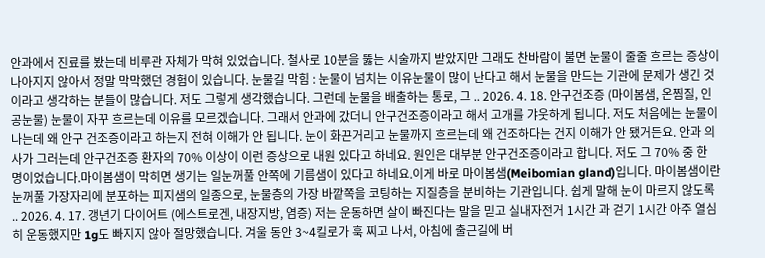안과에서 진료를 봤는데 비루관 자체가 막혀 있었습니다. 철사로 10분을 뚫는 시술까지 받았지만 그래도 찬바람이 불면 눈물이 줄줄 흐르는 증상이 나아지지 않아서 정말 막막했던 경험이 있습니다. 눈물길 막힘 : 눈물이 넘치는 이유눈물이 많이 난다고 해서 눈물을 만드는 기관에 문제가 생긴 것이라고 생각하는 분들이 많습니다. 저도 그렇게 생각했습니다. 그런데 눈물을 배출하는 통로, 그 .. 2026. 4. 18. 안구건조증 (마이봄샘, 온찜질, 인공눈물) 눈물이 자꾸 흐르는데 이유를 모르겠습니다. 그래서 안과에 갔더니 안구건조증이라고 해서 고개를 갸웃하게 됩니다. 저도 처음에는 눈물이 나는데 왜 안구 건조증이라고 하는지 전혀 이해가 안 됩니다. 눈이 화끈거리고 눈물까지 흐르는데 왜 건조하다는 건지 이해가 안 됐거든요. 안과 의사가 그러는데 안구건조증 환자의 70% 이상이 이런 증상으로 내원 있다고 하네요. 원인은 대부분 안구건조증이라고 합니다. 저도 그 70% 중 한 명이었습니다.마이봄샘이 막히면 생기는 일눈꺼풀 안쪽에 기름샘이 있다고 하네요.이게 바로 마이봄샘(Meibomian gland)입니다. 마이봄샘이란 눈꺼풀 가장자리에 분포하는 피지샘의 일종으로, 눈물층의 가장 바깥쪽을 코팅하는 지질층을 분비하는 기관입니다. 쉽게 말해 눈이 마르지 않도록 .. 2026. 4. 17. 갱년기 다이어트 (에스트로겐, 내장지방, 염증) 저는 운동하면 살이 빠진다는 말을 믿고 실내자전거 1시간 과 걷기 1시간 아주 열심히 운동했지만 1g도 빠지지 않아 절망했습니다. 겨울 동안 3~4킬로가 훅 찌고 나서, 아침에 출근길에 버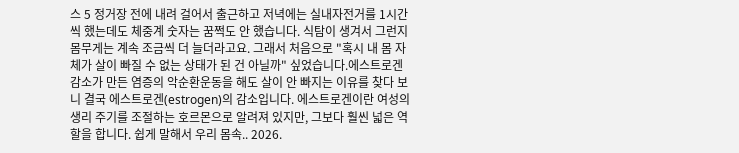스 5 정거장 전에 내려 걸어서 출근하고 저녁에는 실내자전거를 1시간씩 했는데도 체중계 숫자는 꿈쩍도 안 했습니다. 식탐이 생겨서 그런지 몸무게는 계속 조금씩 더 늘더라고요. 그래서 처음으로 "혹시 내 몸 자체가 살이 빠질 수 없는 상태가 된 건 아닐까" 싶었습니다.에스트로겐 감소가 만든 염증의 악순환운동을 해도 살이 안 빠지는 이유를 찾다 보니 결국 에스트로겐(estrogen)의 감소입니다. 에스트로겐이란 여성의 생리 주기를 조절하는 호르몬으로 알려져 있지만, 그보다 훨씬 넓은 역할을 합니다. 쉽게 말해서 우리 몸속.. 2026.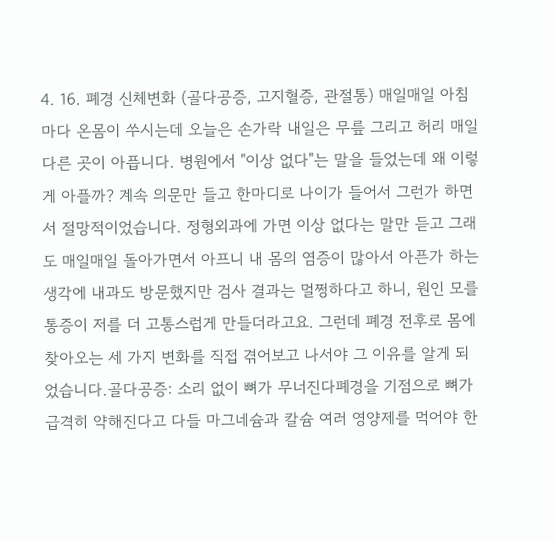4. 16. 폐경 신체변화 (골다공증, 고지혈증, 관절통) 매일매일 아침마다 온몸이 쑤시는데 오늘은 손가락 내일은 무릎 그리고 허리 매일 다른 곳이 아픕니다. 병원에서 "이상 없다"는 말을 들었는데 왜 이렇게 아플까? 계속 의문만 들고 한마디로 나이가 들어서 그런가 하면서 절망적이었습니다. 정형외과에 가면 이상 없다는 말만 듣고 그래도 매일매일 돌아가면서 아프니 내 몸의 염증이 많아서 아픈가 하는 생각에 내과도 방문했지만 검사 결과는 멀쩡하다고 하니, 원인 모를 통증이 저를 더 고통스럽게 만들더라고요. 그런데 폐경 전후로 몸에 찾아오는 세 가지 변화를 직접 겪어보고 나서야 그 이유를 알게 되었습니다.골다공증: 소리 없이 뼈가 무너진다폐경을 기점으로 뼈가 급격히 약해진다고 다들 마그네슘과 칼슘 여러 영양제를 먹어야 한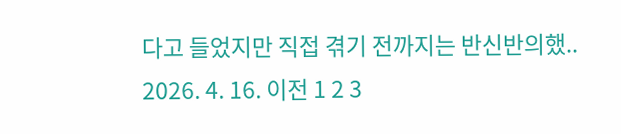다고 들었지만 직접 겪기 전까지는 반신반의했.. 2026. 4. 16. 이전 1 2 3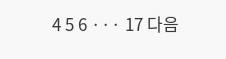4 5 6 ··· 17 다음